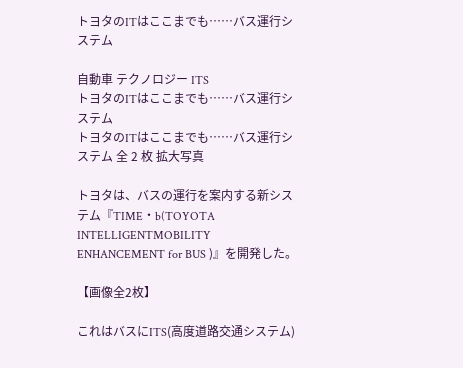トヨタのITはここまでも……バス運行システム

自動車 テクノロジー ITS
トヨタのITはここまでも……バス運行システム
トヨタのITはここまでも……バス運行システム 全 2 枚 拡大写真

トヨタは、バスの運行を案内する新システム『TIME・b(TOYOTA INTELLIGENTMOBILITY ENHANCEMENT for BUS )』を開発した。

【画像全2枚】

これはバスにITS(高度道路交通システム)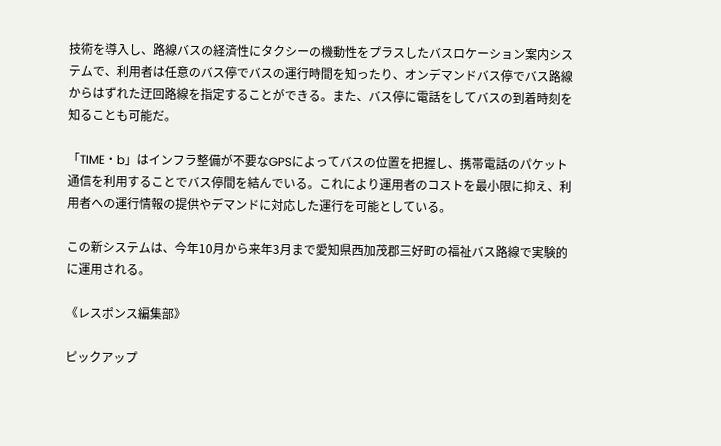技術を導入し、路線バスの経済性にタクシーの機動性をプラスしたバスロケーション案内システムで、利用者は任意のバス停でバスの運行時間を知ったり、オンデマンドバス停でバス路線からはずれた迂回路線を指定することができる。また、バス停に電話をしてバスの到着時刻を知ることも可能だ。

「TIME・b」はインフラ整備が不要なGPSによってバスの位置を把握し、携帯電話のパケット通信を利用することでバス停間を結んでいる。これにより運用者のコストを最小限に抑え、利用者への運行情報の提供やデマンドに対応した運行を可能としている。

この新システムは、今年10月から来年3月まで愛知県西加茂郡三好町の福祉バス路線で実験的に運用される。

《レスポンス編集部》

ピックアップ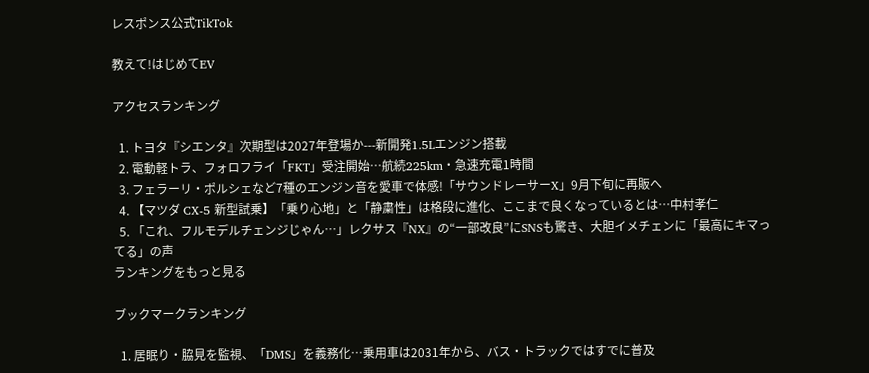レスポンス公式TikTok

教えて!はじめてEV

アクセスランキング

  1. トヨタ『シエンタ』次期型は2027年登場か---新開発1.5Lエンジン搭載
  2. 電動軽トラ、フォロフライ「FKT」受注開始…航続225km・急速充電1時間
  3. フェラーリ・ポルシェなど7種のエンジン音を愛車で体感!「サウンドレーサーX」9月下旬に再販へ
  4. 【マツダ CX-5 新型試乗】「乗り心地」と「静粛性」は格段に進化、ここまで良くなっているとは…中村孝仁
  5. 「これ、フルモデルチェンジじゃん…」レクサス『NX』の“一部改良”にSNSも驚き、大胆イメチェンに「最高にキマってる」の声
ランキングをもっと見る

ブックマークランキング

  1. 居眠り・脇見を監視、「DMS」を義務化…乗用車は2031年から、バス・トラックではすでに普及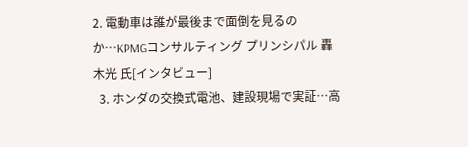2. 電動車は誰が最後まで面倒を見るのか…KPMGコンサルティング プリンシパル 轟木光 氏[インタビュー]
  3. ホンダの交換式電池、建設現場で実証…高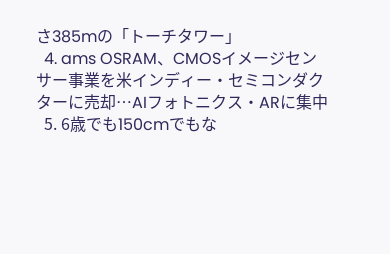さ385mの「トーチタワー」
  4. ams OSRAM、CMOSイメージセンサー事業を米インディー・セミコンダクターに売却…AIフォトニクス・ARに集中
  5. 6歳でも150cmでもな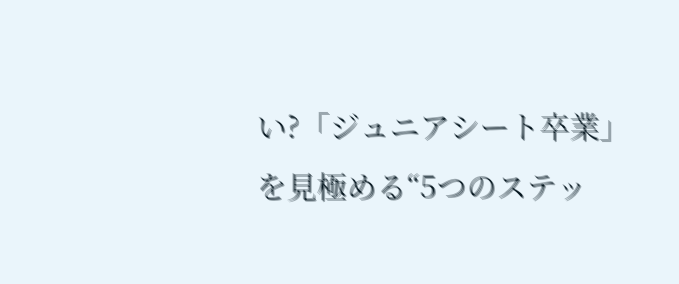い?「ジュニアシート卒業」を見極める“5つのステッ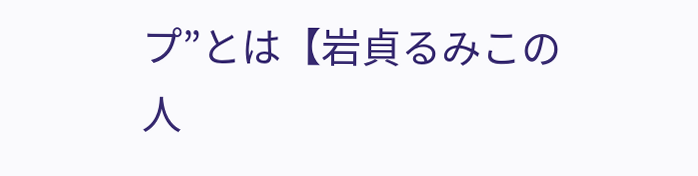プ”とは【岩貞るみこの人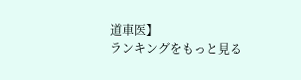道車医】
ランキングをもっと見る